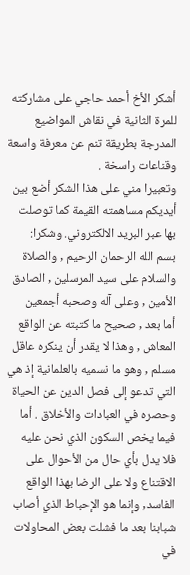أشكر الأخ أحمد حاجي على مشاركته للمرة الثانية في نقاش المواضيع المدرجة بطريقة تنم عن معرفة واسعة وقناعات راسخة .
وتعبيرا مني على هذا الشكر أضع بين أيديكم مساهمته القيمة كما توصلت بها عبر البريد الالكتروني. وشكرا:
بسم الله الرحمان الرحيم , والصلاة والسلام على سيد المرسلين , الصادق الأمين , وعلى آله وصحبه أجمعين
أما بعد , صحيح ما كتبته عن الواقع المعاش , وهذا لا يقدر أن ينكره عاقل مسلم , وهو ما نسميه بالعلمانية إذ هي التي تدعو إلى فصل الدين عن الحياة وحصره في العبادات والأخلاق . أما فيما يخص السكون الذي نحن عليه فلا يدل بأي حال من الأحوال على الاقتناع ولا على الرضا بهذا الواقع الفاسد, وإنما هو الإحباط الذي أصاب شبابنا بعد ما فشلت بعض المحاولات في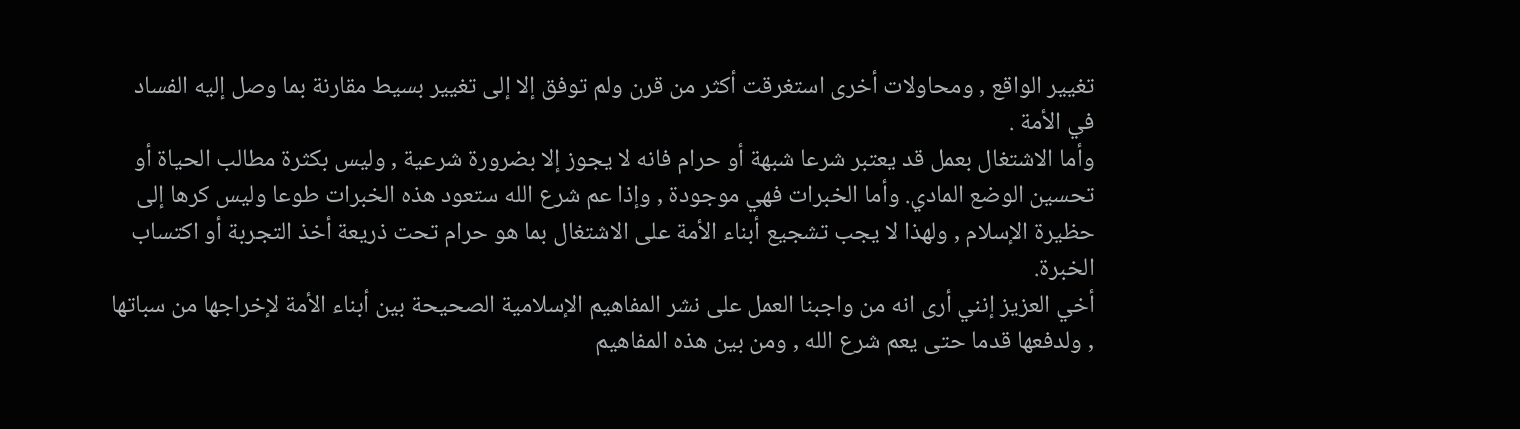تغيير الواقع , ومحاولات أخرى استغرقت أكثر من قرن ولم توفق إلا إلى تغيير بسيط مقارنة بما وصل إليه الفساد في الأمة .
وأما الاشتغال بعمل قد يعتبر شرعا شبهة أو حرام فانه لا يجوز إلا بضرورة شرعية , وليس بكثرة مطالب الحياة أو تحسين الوضع المادي. وأما الخبرات فهي موجودة , وإذا عم شرع الله ستعود هذه الخبرات طوعا وليس كرها إلى حظيرة الإسلام , ولهذا لا يجب تشجيع أبناء الأمة على الاشتغال بما هو حرام تحت ذريعة أخذ التجربة أو اكتساب الخبرة.
أخي العزيز إنني أرى انه من واجبنا العمل على نشر المفاهيم الإسلامية الصحيحة بين أبناء الأمة لإخراجها من سباتها , ولدفعها قدما حتى يعم شرع الله , ومن بين هذه المفاهيم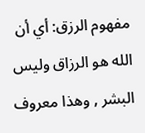مفهوم الرزق: أي أن الله هو الرزاق وليس البشر , وهذا معروف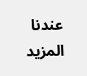عندنا
المزيد